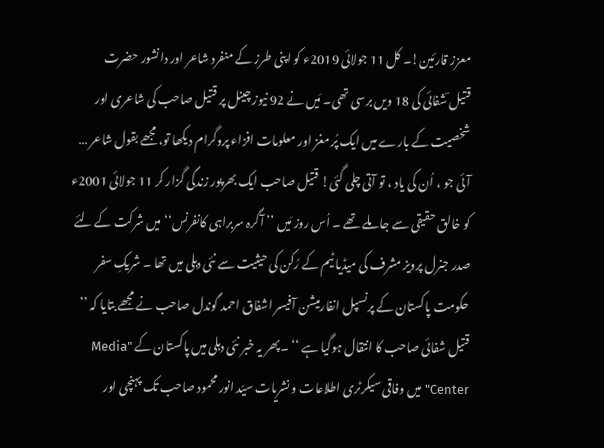معزز قارئین!۔ کل 11 جولائی 2019ء کو اپنی طرز کے منفرد شاعر اور دانشور حضرت قتیل ؔشفائی کی 18 ویں برسی تھی۔ مَیں نے 92 نیوز چینل پر قتیل صاحب کی شاعری اور شخصیت کے بارے میں ایک پُر مغز اور معلومات افزاء پروگرام دیکھا تو، مجھے بقول شاعر … آئی جو ، اُن کی یاد ، تو آتی چلی گئی! قتیل صاحب ایک بھرپور زندگی گزار کر 11 جولائی 2001ء کو خالق حقیقی سے جا ملے تھے ۔ اُس روز مَیں ’’ آگرہ سربراہی کانفرنس‘‘ میں شرکت کے لئے صدر جنرل پرویز مشرف کی میڈیا ٹیم کے رُکن کی حیثیت سے نئی دہلی میں تھا ۔ شریکِ سفر حکومت پاکستان کے پرنسپل انفارمیشن آفیسر اشفاق احمد گوندل صاحب نے مجھے بتایا کہ ’’ قتیل شفائی صاحب کا انتقال ہوگیا ہے ‘‘ ۔پھر یہ خبر نئی دہلی میں پاکستان کے "Media Center" میں وفاقی سیکرٹری اطلاعات و نشریات سیّد انور محمود صاحب تک پہنچی اور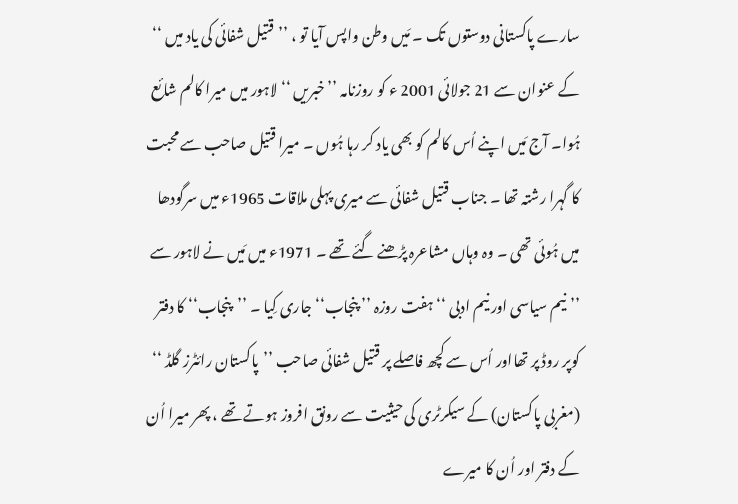سارے پاکستانی دوستوں تک ۔ مَیں وطن واپس آیا تو ، ’’قتیل شفائی کی یاد میں ‘‘ کے عنوان سے 21 جولائی 2001 ء کو روزنامہ ’’خبریں ‘‘ لاہور میں میرا کالم شائع ہُوا۔ آج مَیں اپنے اُس کالم کو بھی یاد کر رہا ہُوں ۔ میرا قتیل صاحب سے محبت کا گہرا رشتہ تھا ۔ جناب قتیل شفائی سے میری پہلی ملاقات 1965ء میں سرگودھا میں ہُوئی تھی ۔ وہ وہاں مشاعرہ پڑھنے گئے تھے ۔ 1971ء میں مَیں نے لاہور سے ’’نیم سیاسی اور نیم ادبی ‘‘ ہفت روزہ ’’ پنجاب‘‘ جاری کِیا ۔ ’’پنجاب‘‘ کا دفتر کوپر روڈ پر تھااور اُس سے کچھ فاصلے پر قتیل شفائی صاحب ’’پاکستان رائٹرز گلڈ ‘‘ (مغربی پاکستان) کے سیکرٹری کی حیثیت سے رونق افروز ہوتے تھے ، پھر میرا اُن کے دفتر اور اُن کا میرے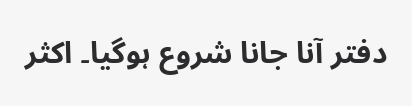دفتر آنا جانا شروع ہوگیا۔ اکثر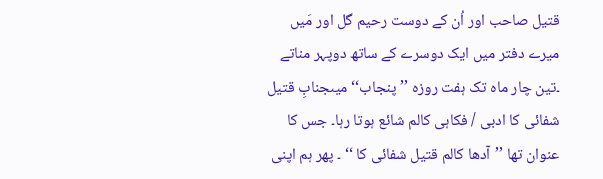قتیل صاحب اور اُن کے دوست رحیم گل اور مَیں میرے دفتر میں ایک دوسرے کے ساتھ دوپہر مناتے ۔تین چار ماہ تک ہفت روزہ ’’ پنجاب‘‘ میںجنابِ قتیل شفائی کا ادبی / فکاہی کالم شائع ہوتا رہا۔ جس کا عنوان تھا ’’آدھا کالم قتیل شفائی کا ‘‘ ۔ پھر ہم اپنی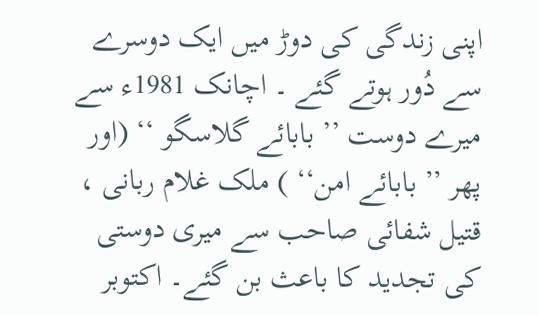اپنی زندگی کی دوڑ میں ایک دوسرے سے دُور ہوتے گئے ۔ اچانک 1981ء سے میرے دوست ’’ بابائے گلاسگو ‘‘ (اور پھر ’’ بابائے امن‘‘ ) ملک غلام ربانی ، قتیل شفائی صاحب سے میری دوستی کی تجدید کا باعث بن گئے۔ اکتوبر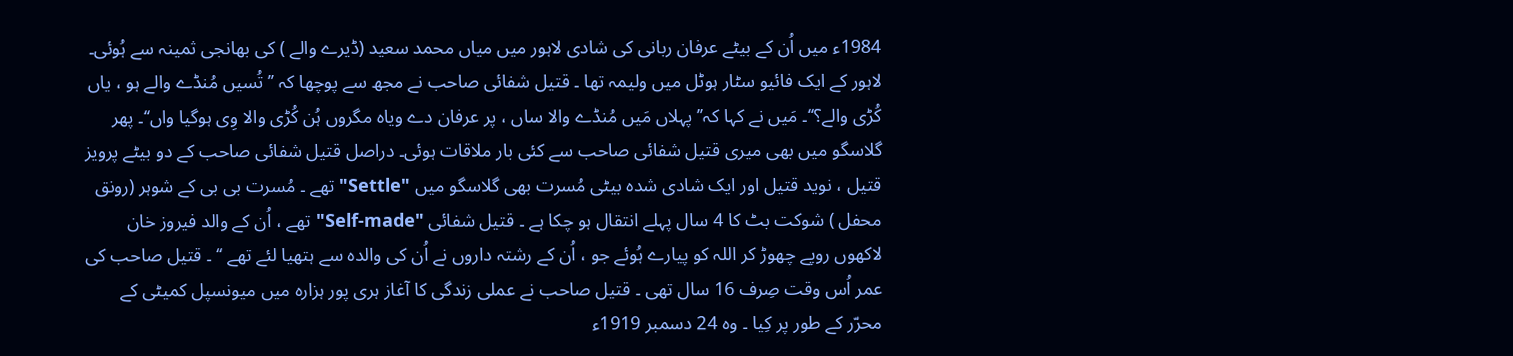1984ء میں اُن کے بیٹے عرفان ربانی کی شادی لاہور میں میاں محمد سعید (ڈیرے والے ) کی بھانجی ثمینہ سے ہُوئی۔ لاہور کے ایک فائیو سٹار ہوٹل میں ولیمہ تھا ۔ قتیل شفائی صاحب نے مجھ سے پوچھا کہ ’’ تُسیں مُنڈے والے ہو ، یاں کُڑی والے؟‘‘۔ مَیں نے کہا کہ’’ پہلاں مَیں مُنڈے والا ساں ، پر عرفان دے ویاہ مگروں ہُن کُڑی والا وِی ہوگیا واں‘‘۔ پھر گلاسگو میں بھی میری قتیل شفائی صاحب سے کئی بار ملاقات ہوئی۔ دراصل قتیل شفائی صاحب کے دو بیٹے پرویز قتیل ، نوید قتیل اور ایک شادی شدہ بیٹی مُسرت بھی گلاسگو میں "Settle" تھے ۔ مُسرت بی بی کے شوہر (رونق محفل ) شوکت بٹ کا 4 سال پہلے انتقال ہو چکا ہے ۔ قتیل شفائی "Self-made" تھے ، اُن کے والد فیروز خان لاکھوں روپے چھوڑ کر اللہ کو پیارے ہُوئے جو ، اُن کے رشتہ داروں نے اُن کی والدہ سے ہتھیا لئے تھے ‘‘ ۔ قتیل صاحب کی عمر اُس وقت صِرف 16 سال تھی ۔ قتیل صاحب نے عملی زندگی کا آغاز ہری پور ہزارہ میں میونسپل کمیٹی کے محرّر کے طور پر کِیا ۔ وہ 24 دسمبر 1919ء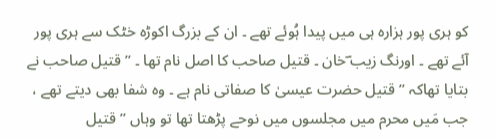کو ہری پور ہزارہ ہی میں پیدا ہُوئے تھے ۔ ان کے بزرگ اکوڑہ خٹک سے ہری پور آئے تھے ۔ اورنگ زیب ؔخان ۔ قتیل صاحب کا اصل نام تھا ۔ ’’ قتیل صاحب نے بتایا تھاکہ ’’ قتیل حضرت عیسیٰ کا صفاتی نام ہے ۔ وہ شفا بھی دیتے تھے ، جب مَیں محرم میں مجلسوں میں نوحے پڑھتا تھا تو وہاں ’’ قتیل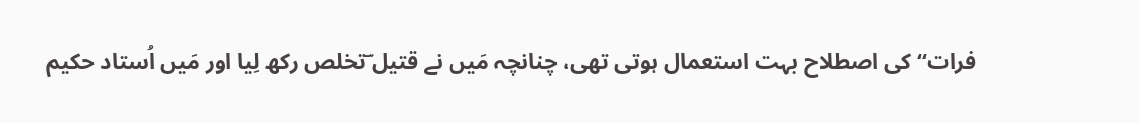فرات‘‘ کی اصطلاح بہت استعمال ہوتی تھی، چنانچہ مَیں نے قتیل ؔتخلص رکھ لِیا اور مَیں اُستاد حکیم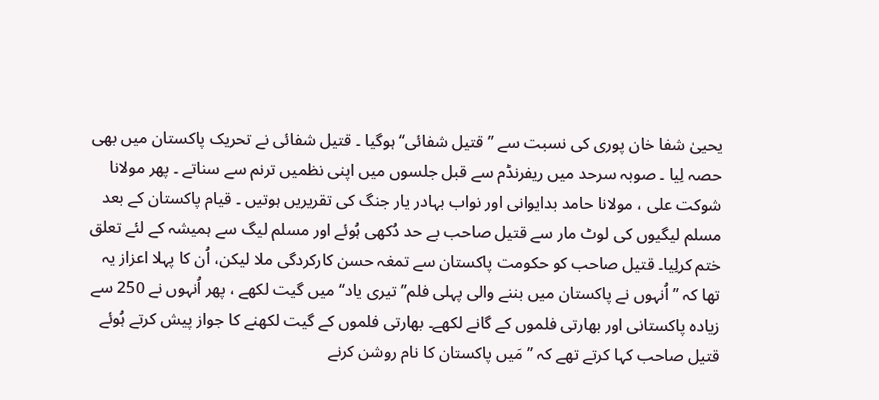یحییٰ شفا خان پوری کی نسبت سے ’’قتیل شفائی‘‘ ہوگیا ۔ قتیل شفائی نے تحریک پاکستان میں بھی حصہ لِیا ۔ صوبہ سرحد میں ریفرنڈم سے قبل جلسوں میں اپنی نظمیں ترنم سے سناتے ۔ پھر مولانا شوکت علی ، مولانا حامد بدایوانی اور نواب بہادر یار جنگ کی تقریریں ہوتیں ۔ قیام پاکستان کے بعد مسلم لیگیوں کی لوٹ مار سے قتیل صاحب بے حد دُکھی ہُوئے اور مسلم لیگ سے ہمیشہ کے لئے تعلق ختم کرلِیا۔ قتیل صاحب کو حکومت پاکستان سے تمغہ حسن کارکردگی ملا لیکن، اُن کا پہلا اعزاز یہ تھا کہ ’’ اُنہوں نے پاکستان میں بننے والی پہلی فلم’’ تیری یاد‘‘ میں گیت لکھے ، پھر اُنہوں نے 250 سے زیادہ پاکستانی اور بھارتی فلموں کے گانے لکھے۔ بھارتی فلموں کے گیت لکھنے کا جواز پیش کرتے ہُوئے قتیل صاحب کہا کرتے تھے کہ ’’ مَیں پاکستان کا نام روشن کرنے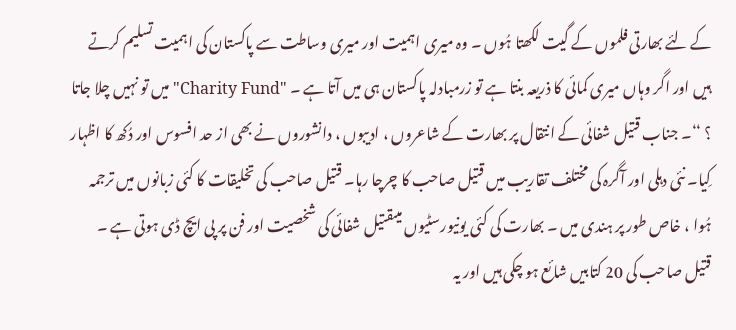کے لئے بھارتی فلموں کے گیت لکھتا ہُوں ۔ وہ میری اہمیت اور میری وساطت سے پاکستان کی اہمیت تسلیم کرتے ہیں اور اگر وہاں میری کمائی کا ذریعہ بنتا ہے تو زرمبادلہ پاکستان ہی میں آتا ہے ۔ "Charity Fund"میں تو نہیں چلا جاتا ؟ ‘‘۔ جناب قتیل شفائی کے انتقال پر بھارت کے شاعروں ، ادیبوں ، دانشوروں نے بھی از حد افسوس اور دُکھ کا اظہار کِیا۔ نئی دہلی اور آگرہ کی مختلف تقاریب میں قتیل صاحب کا چرچا رہا۔ قتیل صاحب کی تخلیقات کا کئی زبانوں میں ترجمہ ہُوا ، خاص طور پر ہندی میں ۔ بھارت کی کئی یونیورسٹیوں میںقتیل شفائی کی شخصیت اور فن پر پی ایچ ڈی ہوتی ہے ۔ قتیل صاحب کی 20 کتابیں شائع ہو چکی ہیں اور یہ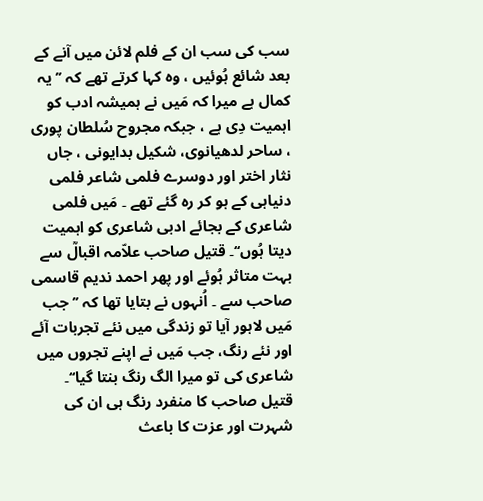سب کی سب ان کے فلم لائن میں آنے کے بعد شائع ہُوئیں ، وہ کہا کرتے تھے کہ ’’ یہ کمال ہے میرا کہ مَیں نے ہمیشہ ادب کو اہمیت دِی ہے ، جبکہ مجروح سُلطان پوری ، ساحر لدھیانوی، شکیل بدایونی ، جاں نثار اختر اور دوسرے فلمی شاعر فلمی دنیاہی کے ہو کر رہ گئے تھے ۔ مَیں فلمی شاعری کے بجائے ادبی شاعری کو اہمیت دیتا ہُوں‘‘۔ قتیل صاحب علاّمہ اقبالؒ سے بہت متاثر ہُوئے اور پھر احمد ندیم قاسمی صاحب سے ۔ اُنہوں نے بتایا تھا کہ ’’ جب مَیں لاہور آیا تو زندگی میں نئے تجربات آئے اور نئے رنگ، جب مَیں نے اپنے تجروں میں شاعری کی تو میرا الگ رنگ بنتا گیا‘‘۔ قتیل صاحب کا منفرد رنگ ہی ان کی شہرت اور عزت کا باعث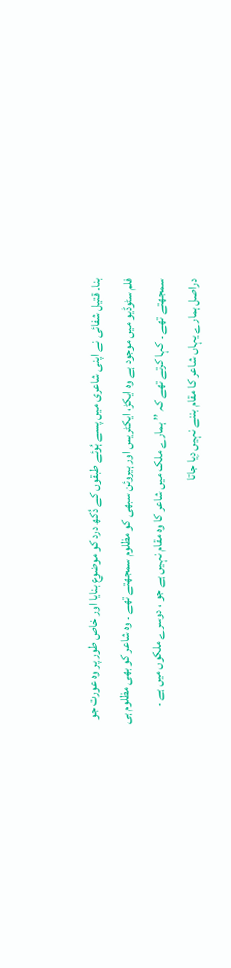بنا۔ قتیل شفائی نے اپنی شاعری میں پسے ہُوئے طبقوں کے دُکھ درد کو موضوع بنایا اور خاص طور پر وہ عورت جو فلم سٹوڈیو میں موجود ہے وہ ایکڑ، ایکٹریس اور ہیروئن سبھی کو مظلوم سمجھتے تھے ۔ وہ شاعر کو بھی مظلوم ہی سمجھتے تھے ۔ کہا کرتے تھے کہ ’’ ہمارے ملک میں شاعر کا وہ مقام نہیں ہے جو ، دوسرے ملکوں میں ہے ۔ دراصل ہمارے یہاں شاعر کا مقام بننے نہیں دِیا جاتا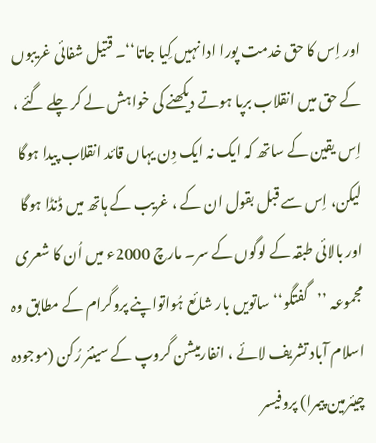اور اِس کا حق خدمت پورا ادا نہیں کِیا جاتا‘‘۔ قتیل شفائی غریبوں کے حق میں انقلاب برپا ہوتے دیکھنے کی خواہش لے کر چلے گئے ، اِس یقین کے ساتھ کہ ایک نہ ایک دِن یہاں قائد انقلاب پیدا ہوگا لیکن، اِس سے قبل بقول ان کے ، غریب کے ہاتھ میں ڈنڈا ہوگا اور بالائی طبقہ کے لوگوں کے سر۔ مارچ 2000ء میں اُن کا شعری مجموعہ ’’گفتگو‘‘ ساتویں بار شائع ہُواتواپنے پروگرام کے مطابق وہ اسلام آباد تشریف لائے ، انفارمیشن گروپ کے سینئر رُکن (موجودہ چیئرمین پیمرا) پروفیسر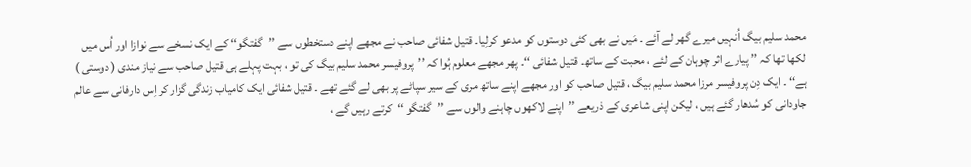محمد سلیم بیگ اُنہیں میرے گھر لے آئے ۔ مَیں نے بھی کئی دوستوں کو مدعو کرلِیا۔ قتیل شفائی صاحب نے مجھے اپنے دستخطوں سے ’’گفتگو‘‘ کے ایک نسخے سے نوازا اور اُس میں لکھا تھا کہ ’’ پیارے اثر چوہان کے لئے ، محبت کے ساتھ۔ قتیل شفائی ‘‘۔ پھر مجھے معلوم ہُوا کہ ’’پروفیسر محمد سلیم بیگ کی تو ، بہت پہلے ہی قتیل صاحب سے نیاز مندی ( دوستی ) ہے‘‘ ۔ ایک دِن پروفیسر مرزا محمد سلیم بیگ ، قتیل صاحب کو اور مجھے اپنے ساتھ مری کے سیر سپاٹے پر بھی لے گئے تھے ۔ قتیل شفائی ایک کامیاب زندگی گزار کر اِس دارفانی سے عالم جاودانی کو سُدھار گئے ہیں ، لیکن اپنی شاعری کے ذریعے ’’اپنے لاکھوں چاہنے والوں سے ’’گفتگو ‘‘کرتے رہیں گے ،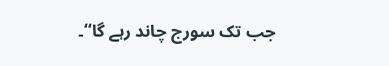جب تک سورج چاند رہے گا‘‘۔